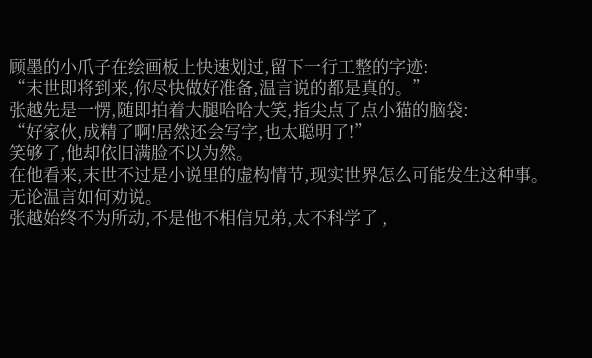顾墨的小爪子在绘画板上快速划过,留下一行工整的字迹:
“末世即将到来,你尽快做好准备,温言说的都是真的。”
张越先是一愣,随即拍着大腿哈哈大笑,指尖点了点小猫的脑袋:
“好家伙,成精了啊!居然还会写字,也太聪明了!”
笑够了,他却依旧满脸不以为然。
在他看来,末世不过是小说里的虚构情节,现实世界怎么可能发生这种事。
无论温言如何劝说。
张越始终不为所动,不是他不相信兄弟,太不科学了 ,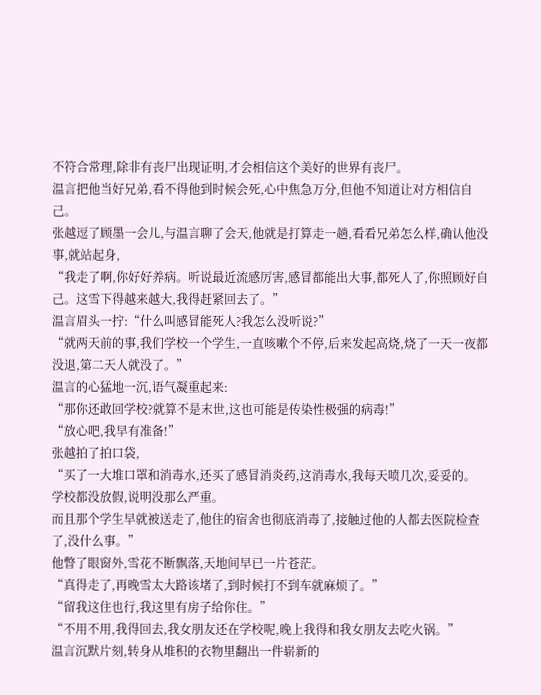不符合常理,除非有丧尸出现证明,才会相信这个美好的世界有丧尸。
温言把他当好兄弟,看不得他到时候会死,心中焦急万分,但他不知道让对方相信自己。
张越逗了顾墨一会儿,与温言聊了会天,他就是打算走一趟,看看兄弟怎么样,确认他没事,就站起身,
“我走了啊,你好好养病。听说最近流感厉害,感冒都能出大事,都死人了,你照顾好自己。这雪下得越来越大,我得赶紧回去了。”
温言眉头一拧:“什么叫感冒能死人?我怎么没听说?”
“就两天前的事,我们学校一个学生,一直咳嗽个不停,后来发起高烧,烧了一天一夜都没退,第二天人就没了。”
温言的心猛地一沉,语气凝重起来:
“那你还敢回学校?就算不是末世,这也可能是传染性极强的病毒!”
“放心吧,我早有准备!”
张越拍了拍口袋,
“买了一大堆口罩和消毒水,还买了感冒消炎药,这消毒水,我每天喷几次,妥妥的。
学校都没放假,说明没那么严重。
而且那个学生早就被送走了,他住的宿舍也彻底消毒了,接触过他的人都去医院检查了,没什么事。”
他瞥了眼窗外,雪花不断飘落,天地间早已一片苍茫。
“真得走了,再晚雪太大路该堵了,到时候打不到车就麻烦了。”
“留我这住也行,我这里有房子给你住。”
“不用不用,我得回去,我女朋友还在学校呢,晚上我得和我女朋友去吃火锅。”
温言沉默片刻,转身从堆积的衣物里翻出一件崭新的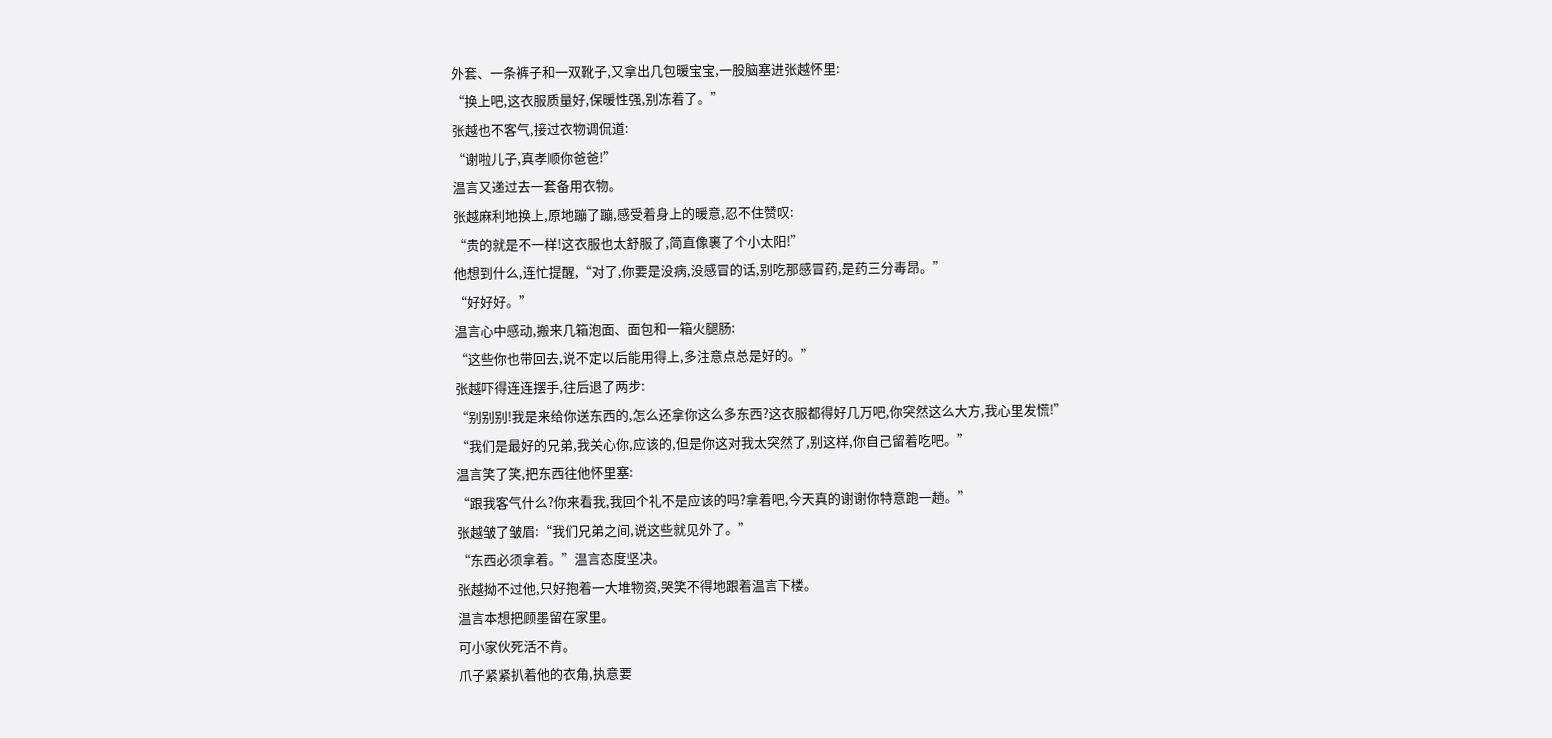外套、一条裤子和一双靴子,又拿出几包暖宝宝,一股脑塞进张越怀里:
“换上吧,这衣服质量好,保暖性强,别冻着了。”
张越也不客气,接过衣物调侃道:
“谢啦儿子,真孝顺你爸爸!”
温言又递过去一套备用衣物。
张越麻利地换上,原地蹦了蹦,感受着身上的暖意,忍不住赞叹:
“贵的就是不一样!这衣服也太舒服了,简直像裹了个小太阳!”
他想到什么,连忙提醒,“对了,你要是没病,没感冒的话,别吃那感冒药,是药三分毒昂。”
“好好好。”
温言心中感动,搬来几箱泡面、面包和一箱火腿肠:
“这些你也带回去,说不定以后能用得上,多注意点总是好的。”
张越吓得连连摆手,往后退了两步:
“别别别!我是来给你送东西的,怎么还拿你这么多东西?这衣服都得好几万吧,你突然这么大方,我心里发慌!”
“我们是最好的兄弟,我关心你,应该的,但是你这对我太突然了,别这样,你自己留着吃吧。”
温言笑了笑,把东西往他怀里塞:
“跟我客气什么?你来看我,我回个礼不是应该的吗?拿着吧,今天真的谢谢你特意跑一趟。”
张越皱了皱眉:“我们兄弟之间,说这些就见外了。”
“东西必须拿着。”温言态度坚决。
张越拗不过他,只好抱着一大堆物资,哭笑不得地跟着温言下楼。
温言本想把顾墨留在家里。
可小家伙死活不肯。
爪子紧紧扒着他的衣角,执意要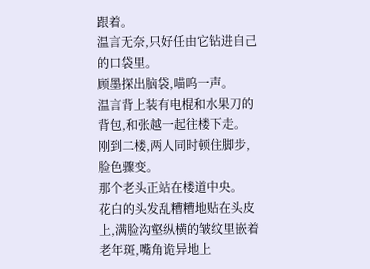跟着。
温言无奈,只好任由它钻进自己的口袋里。
顾墨探出脑袋,喵呜一声。
温言背上装有电棍和水果刀的背包,和张越一起往楼下走。
刚到二楼,两人同时顿住脚步,脸色骤变。
那个老头正站在楼道中央。
花白的头发乱糟糟地贴在头皮上,满脸沟壑纵横的皱纹里嵌着老年斑,嘴角诡异地上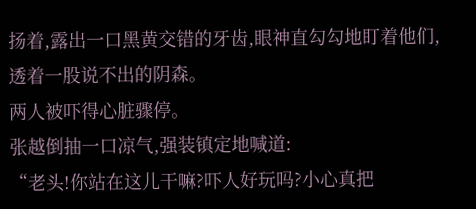扬着,露出一口黑黄交错的牙齿,眼神直勾勾地盯着他们,透着一股说不出的阴森。
两人被吓得心脏骤停。
张越倒抽一口凉气,强装镇定地喊道:
“老头!你站在这儿干嘛?吓人好玩吗?小心真把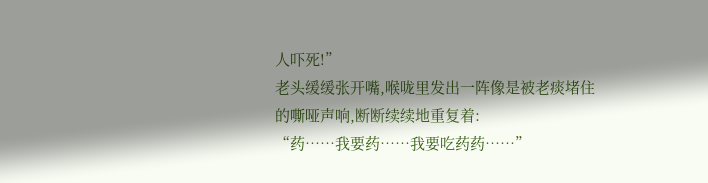人吓死!”
老头缓缓张开嘴,喉咙里发出一阵像是被老痰堵住的嘶哑声响,断断续续地重复着:
“药……我要药……我要吃药药……”